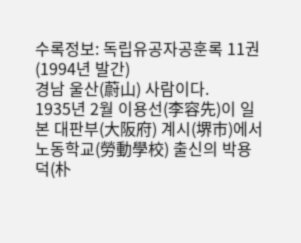수록정보: 독립유공자공훈록 11권(1994년 발간)
경남 울산(蔚山) 사람이다.
1935년 2월 이용선(李容先)이 일본 대판부(大阪府) 계시(堺市)에서 노동학교(勞動學校) 출신의 박용덕(朴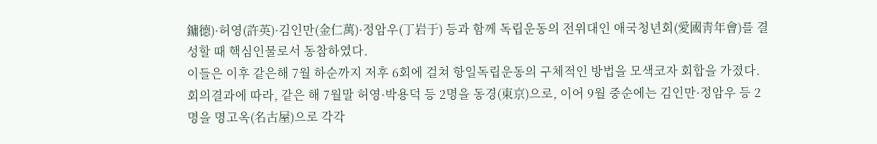鏞德)·허영(許英)·김인만(金仁萬)·정암우(丁岩于) 등과 함께 독립운동의 전위대인 애국청년회(愛國靑年會)를 결성할 때 핵심인물로서 동참하였다.
이들은 이후 같은해 7월 하순까지 저후 6회에 걸쳐 항일독립운동의 구체적인 방법을 모색코자 회합을 가졌다.
회의결과에 따라, 같은 해 7월말 허영·박용덕 등 2명을 동경(東京)으로, 이어 9월 중순에는 김인만·정암우 등 2명을 명고옥(名古屋)으로 각각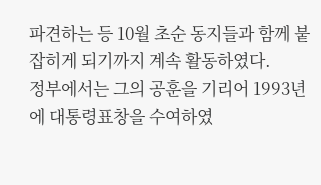파견하는 등 10월 초순 동지들과 함께 붙잡히게 되기까지 계속 활동하였다.
정부에서는 그의 공훈을 기리어 1993년에 대통령표창을 수여하였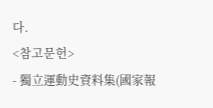다.
<참고문헌>
- 獨立運動史資料集(國家報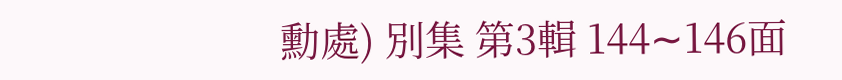勳處) 別集 第3輯 144∼146面